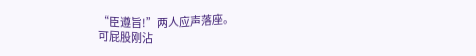“臣遵旨!”两人应声落座。
可屁股刚沾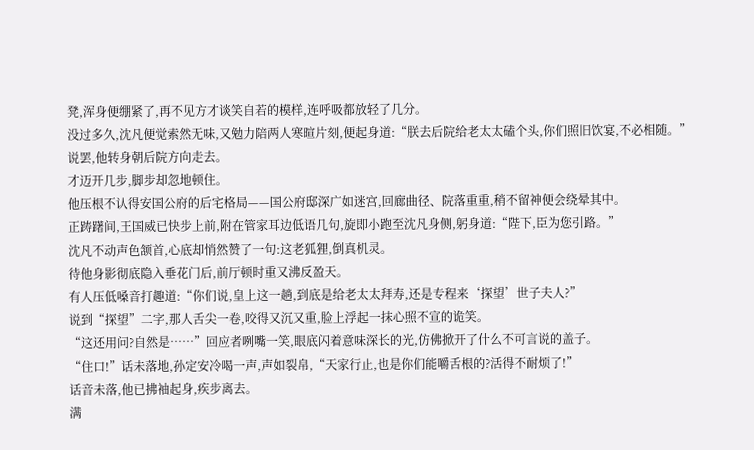凳,浑身便绷紧了,再不见方才谈笑自若的模样,连呼吸都放轻了几分。
没过多久,沈凡便觉索然无味,又勉力陪两人寒暄片刻,便起身道:“朕去后院给老太太磕个头,你们照旧饮宴,不必相随。”
说罢,他转身朝后院方向走去。
才迈开几步,脚步却忽地顿住。
他压根不认得安国公府的后宅格局——国公府邸深广如迷宫,回廊曲径、院落重重,稍不留神便会绕晕其中。
正踌躇间,王国威已快步上前,附在管家耳边低语几句,旋即小跑至沈凡身侧,躬身道:“陛下,臣为您引路。”
沈凡不动声色颔首,心底却悄然赞了一句:这老狐狸,倒真机灵。
待他身影彻底隐入垂花门后,前厅顿时重又沸反盈天。
有人压低嗓音打趣道:“你们说,皇上这一趟,到底是给老太太拜寿,还是专程来‘探望’世子夫人?”
说到“探望”二字,那人舌尖一卷,咬得又沉又重,脸上浮起一抹心照不宣的诡笑。
“这还用问?自然是……”回应者咧嘴一笑,眼底闪着意味深长的光,仿佛掀开了什么不可言说的盖子。
“住口!”话未落地,孙定安冷喝一声,声如裂帛,“天家行止,也是你们能嚼舌根的?活得不耐烦了!”
话音未落,他已拂袖起身,疾步离去。
满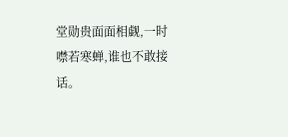堂勋贵面面相觑,一时噤若寒蝉,谁也不敢接话。